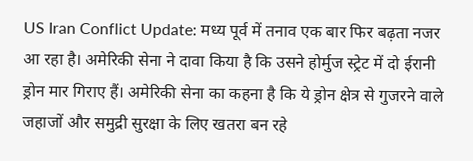US Iran Conflict Update: मध्य पूर्व में तनाव एक बार फिर बढ़ता नजर आ रहा है। अमेरिकी सेना ने दावा किया है कि उसने होर्मुज स्ट्रेट में दो ईरानी ड्रोन मार गिराए हैं। अमेरिकी सेना का कहना है कि ये ड्रोन क्षेत्र से गुजरने वाले जहाजों और समुद्री सुरक्षा के लिए खतरा बन रहे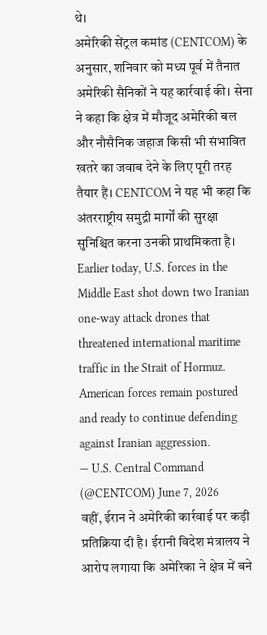थे।
अमेरिकी सेंट्रल कमांड (CENTCOM) के अनुसार, शनिवार को मध्य पूर्व में तैनात अमेरिकी सैनिकों ने यह कार्रवाई की। सेना ने कहा कि क्षेत्र में मौजूद अमेरिकी बल और नौसैनिक जहाज किसी भी संभावित खतरे का जवाब देने के लिए पूरी तरह तैयार हैं। CENTCOM ने यह भी कहा कि अंतरराष्ट्रीय समुद्री मार्गों की सुरक्षा सुनिश्चित करना उनकी प्राथमिकता है।
Earlier today, U.S. forces in the Middle East shot down two Iranian one-way attack drones that threatened international maritime traffic in the Strait of Hormuz.
American forces remain postured and ready to continue defending against Iranian aggression.
— U.S. Central Command (@CENTCOM) June 7, 2026
वहीं, ईरान ने अमेरिकी कार्रवाई पर कड़ी प्रतिक्रिया दी है। ईरानी विदेश मंत्रालय ने आरोप लगाया कि अमेरिका ने क्षेत्र में बने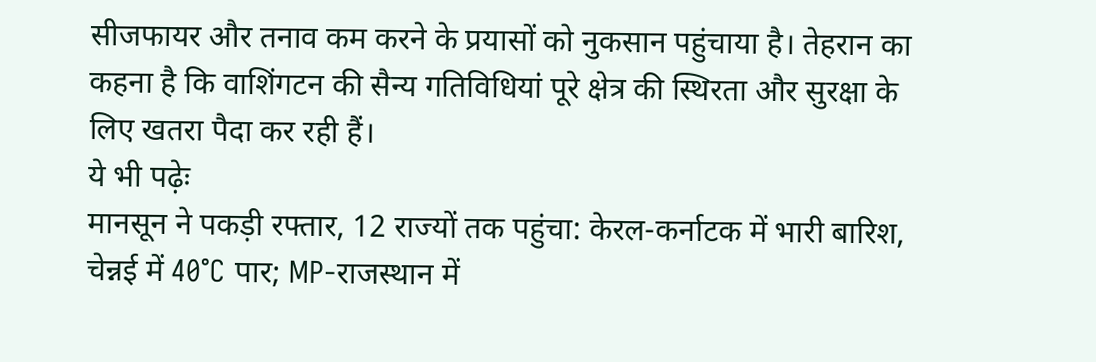सीजफायर और तनाव कम करने के प्रयासों को नुकसान पहुंचाया है। तेहरान का कहना है कि वाशिंगटन की सैन्य गतिविधियां पूरे क्षेत्र की स्थिरता और सुरक्षा के लिए खतरा पैदा कर रही हैं।
ये भी पढ़ेः
मानसून ने पकड़ी रफ्तार, 12 राज्यों तक पहुंचा: केरल-कर्नाटक में भारी बारिश, चेन्नई में 40°C पार; MP-राजस्थान में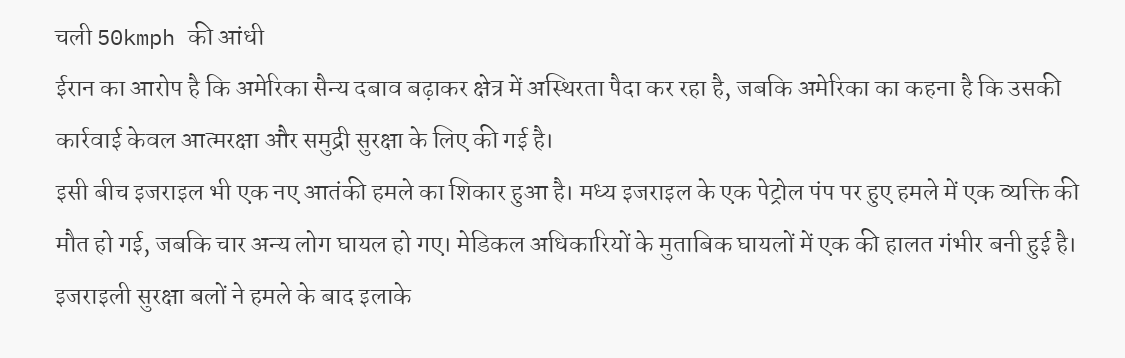चली 50kmph की आंधी
ईरान का आरोप है कि अमेरिका सैन्य दबाव बढ़ाकर क्षेत्र में अस्थिरता पैदा कर रहा है, जबकि अमेरिका का कहना है कि उसकी कार्रवाई केवल आत्मरक्षा और समुद्री सुरक्षा के लिए की गई है।
इसी बीच इजराइल भी एक नए आतंकी हमले का शिकार हुआ है। मध्य इजराइल के एक पेट्रोल पंप पर हुए हमले में एक व्यक्ति की मौत हो गई, जबकि चार अन्य लोग घायल हो गए। मेडिकल अधिकारियों के मुताबिक घायलों में एक की हालत गंभीर बनी हुई है।
इजराइली सुरक्षा बलों ने हमले के बाद इलाके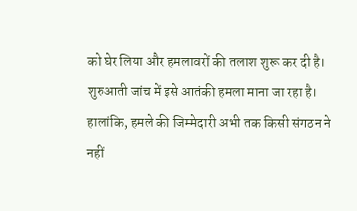को घेर लिया और हमलावरों की तलाश शुरू कर दी है। शुरुआती जांच में इसे आतंकी हमला माना जा रहा है। हालांकि, हमले की जिम्मेदारी अभी तक किसी संगठन ने नहीं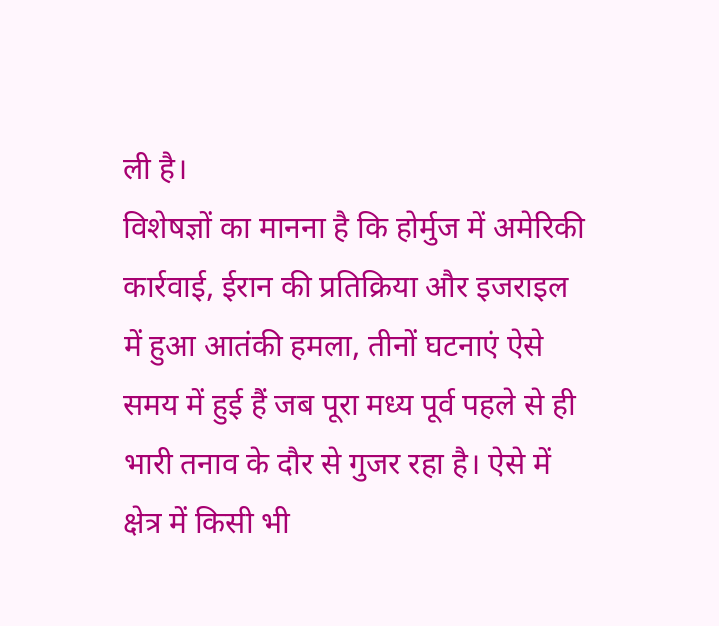ली है।
विशेषज्ञों का मानना है कि होर्मुज में अमेरिकी कार्रवाई, ईरान की प्रतिक्रिया और इजराइल में हुआ आतंकी हमला, तीनों घटनाएं ऐसे समय में हुई हैं जब पूरा मध्य पूर्व पहले से ही भारी तनाव के दौर से गुजर रहा है। ऐसे में क्षेत्र में किसी भी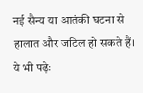नई सैन्य या आतंकी घटना से हालात और जटिल हो सकते हैं।
ये भी पढ़ेः